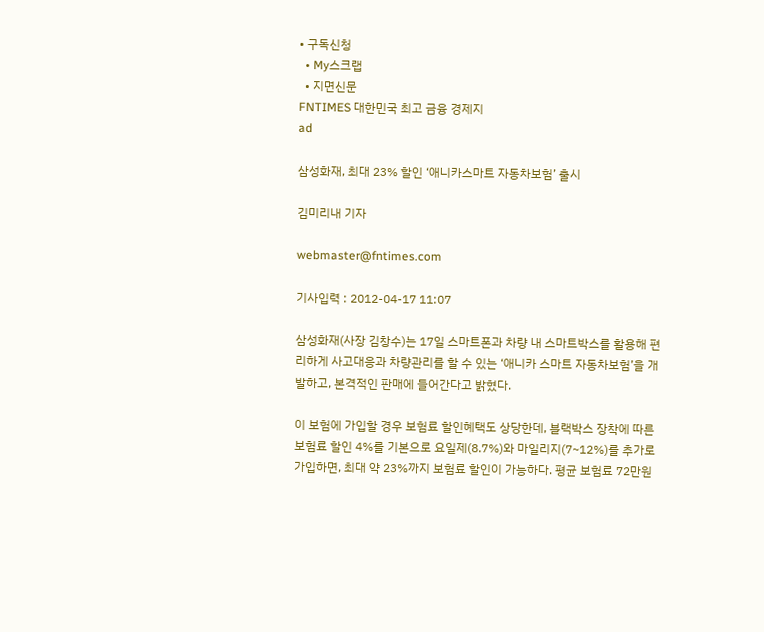• 구독신청
  • My스크랩
  • 지면신문
FNTIMES 대한민국 최고 금융 경제지
ad

삼성화재, 최대 23% 할인 ‘애니카스마트 자동차보험’ 출시

김미리내 기자

webmaster@fntimes.com

기사입력 : 2012-04-17 11:07

삼성화재(사장 김창수)는 17일 스마트폰과 차량 내 스마트박스를 활용해 편리하게 사고대응과 차량관리를 할 수 있는 ‘애니카 스마트 자동차보험’을 개발하고, 본격적인 판매에 들어간다고 밝혔다.

이 보험에 가입할 경우 보험료 할인혜택도 상당한데, 블랙박스 장착에 따른 보험료 할인 4%를 기본으로 요일제(8.7%)와 마일리지(7~12%)를 추가로 가입하면, 최대 약 23%까지 보험료 할인이 가능하다. 평균 보험료 72만원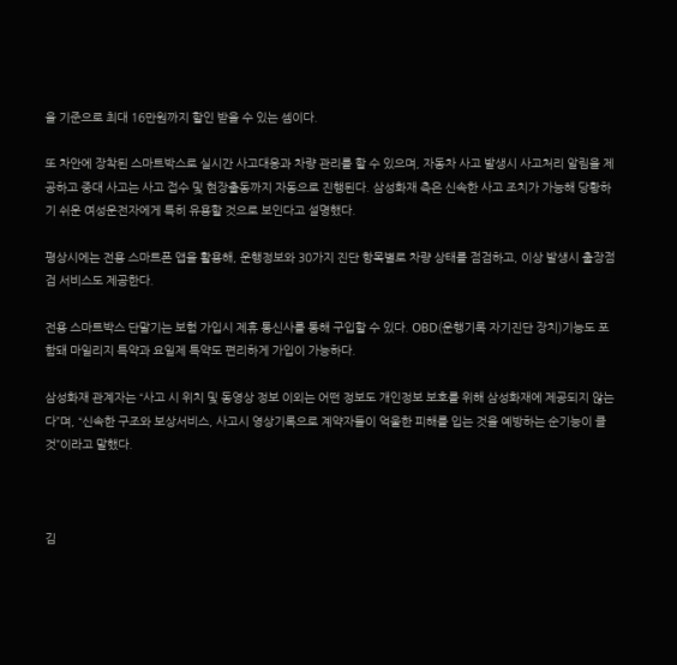을 기준으로 최대 16만원까지 할인 받을 수 있는 셈이다.

또 차안에 장착된 스마트박스로 실시간 사고대응과 차량 관리를 할 수 있으며, 자동차 사고 발생시 사고처리 알림을 제공하고 중대 사고는 사고 접수 및 현장출동까지 자동으로 진행된다. 삼성화재 측은 신속한 사고 조치가 가능해 당황하기 쉬운 여성운전자에게 특히 유용할 것으로 보인다고 설명했다.

평상시에는 전용 스마트폰 앱을 활용해, 운행정보와 30가지 진단 항목별로 차량 상태를 점검하고, 이상 발생시 출장점검 서비스도 제공한다.

전용 스마트박스 단말기는 보험 가입시 제휴 통신사를 통해 구입할 수 있다. OBD(운행기록 자기진단 장치)기능도 포함돼 마일리지 특약과 요일제 특약도 편리하게 가입이 가능하다.

삼성화재 관계자는 “사고 시 위치 및 동영상 정보 이외는 어떤 정보도 개인정보 보호를 위해 삼성화재에 제공되지 않는다”며, “신속한 구조와 보상서비스, 사고시 영상기록으로 계약자들이 억울한 피해를 입는 것을 예방하는 순기능이 클 것”이라고 말했다.



김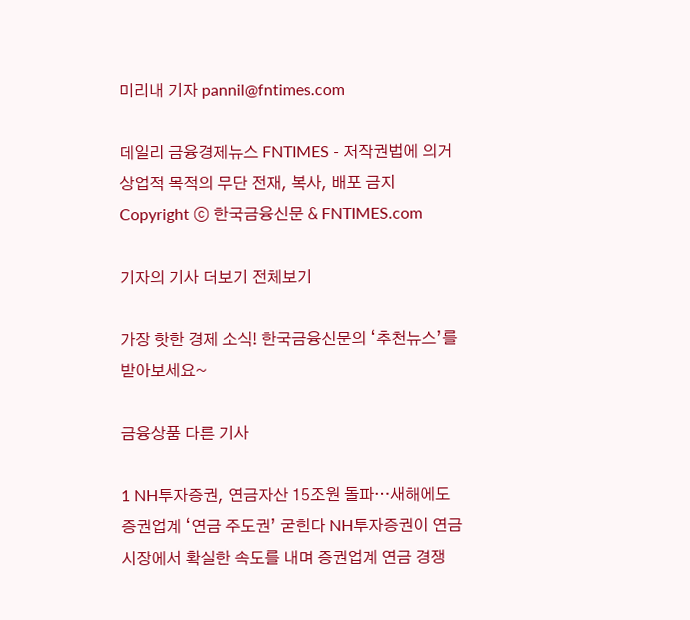미리내 기자 pannil@fntimes.com

데일리 금융경제뉴스 FNTIMES - 저작권법에 의거 상업적 목적의 무단 전재, 복사, 배포 금지
Copyright ⓒ 한국금융신문 & FNTIMES.com

기자의 기사 더보기 전체보기

가장 핫한 경제 소식! 한국금융신문의 ‘추천뉴스’를 받아보세요~

금융상품 다른 기사

1 NH투자증권, 연금자산 15조원 돌파…새해에도 증권업계 ‘연금 주도권’ 굳힌다 NH투자증권이 연금 시장에서 확실한 속도를 내며 증권업계 연금 경쟁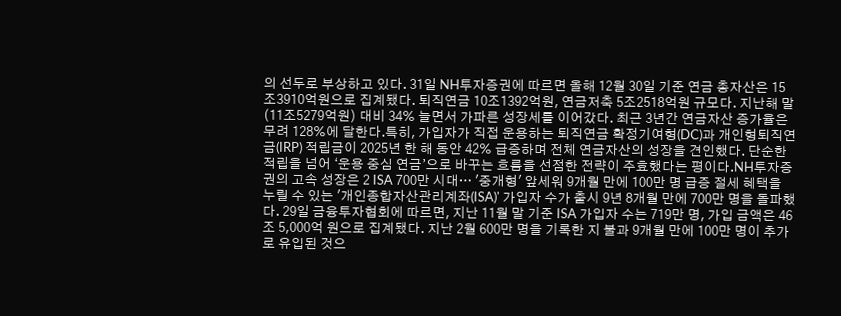의 선두로 부상하고 있다. 31일 NH투자증권에 따르면 올해 12월 30일 기준 연금 총자산은 15조3910억원으로 집계됐다. 퇴직연금 10조1392억원, 연금저축 5조2518억원 규모다. 지난해 말(11조5279억원) 대비 34% 늘면서 가파른 성장세를 이어갔다. 최근 3년간 연금자산 증가율은 무려 128%에 달한다.특히, 가입자가 직접 운용하는 퇴직연금 확정기여형(DC)과 개인형퇴직연금(IRP) 적립금이 2025년 한 해 동안 42% 급증하며 전체 연금자산의 성장을 견인했다. 단순한 적립을 넘어 ‘운용 중심 연금’으로 바꾸는 흐름을 선점한 전략이 주효했다는 평이다.NH투자증권의 고속 성장은 2 ISA 700만 시대… '중개형' 앞세워 9개월 만에 100만 명 급증 절세 혜택을 누릴 수 있는 '개인종합자산관리계좌(ISA)' 가입자 수가 출시 9년 8개월 만에 700만 명을 돌파했다. 29일 금융투자협회에 따르면, 지난 11월 말 기준 ISA 가입자 수는 719만 명, 가입 금액은 46조 5,000억 원으로 집계됐다. 지난 2월 600만 명을 기록한 지 불과 9개월 만에 100만 명이 추가로 유입된 것으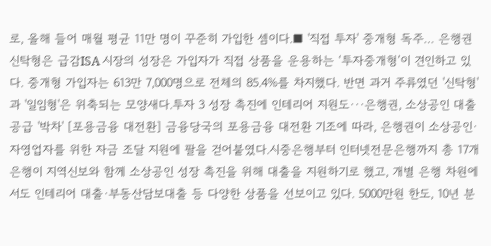로, 올해 들어 매월 평균 11만 명이 꾸준히 가입한 셈이다.■ '직접 투자' 중개형 독주… 은행권 신탁형은 급감ISA 시장의 성장은 가입자가 직접 상품을 운용하는 ‘투자중개형’이 견인하고 있다. 중개형 가입자는 613만 7,000명으로 전체의 85.4%를 차지했다. 반면 과거 주류였던 '신탁형'과 '일임형'은 위축되는 모양새다.투자 3 성장 촉진에 인테리어 지원도···은행권, 소상공인 대출 공급 '박차' [포용금융 대전환] 금융당국의 포용금융 대전환 기조에 따라, 은행권이 소상공인·자영업자를 위한 자금 조달 지원에 팔을 걷어붙였다.시중은행부터 인터넷전문은행까지 총 17개 은행이 지역신보와 함께 소상공인 성장 촉진을 위해 대출을 지원하기로 했고, 개별 은행 차원에서도 인테리어 대출·부동산담보대출 등 다양한 상품을 선보이고 있다. 5000만원 한도, 10년 분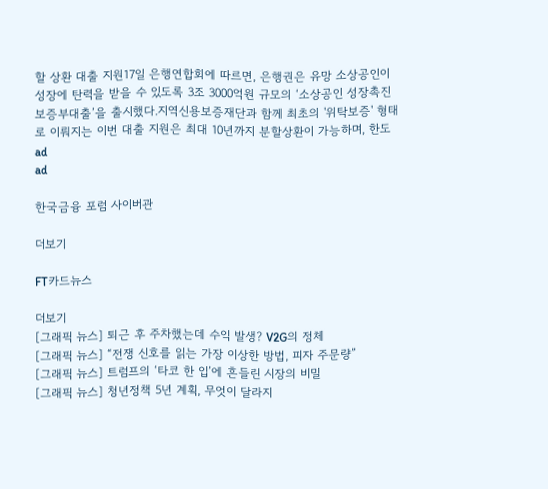할 상환 대출 지원17일 은행연합회에 따르면, 은행권은 유망 소상공인이 성장에 탄력을 받을 수 있도록 3조 3000억원 규모의 ‘소상공인 성장촉진 보증부대출’을 출시했다.지역신용보증재단과 함께 최초의 '위탁보증' 형태로 이뤄지는 이번 대출 지원은 최대 10년까지 분할상환이 가능하며, 한도
ad
ad

한국금융 포럼 사이버관

더보기

FT카드뉴스

더보기
[그래픽 뉴스] 퇴근 후 주차했는데 수익 발생? V2G의 정체
[그래픽 뉴스] “전쟁 신호를 읽는 가장 이상한 방법, 피자 주문량”
[그래픽 뉴스] 트럼프의 ‘타코 한 입’에 흔들린 시장의 비밀
[그래픽 뉴스] 청년정책 5년 계획, 무엇이 달라지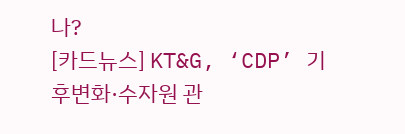나?
[카드뉴스] KT&G, ‘CDP’ 기후변화·수자원 관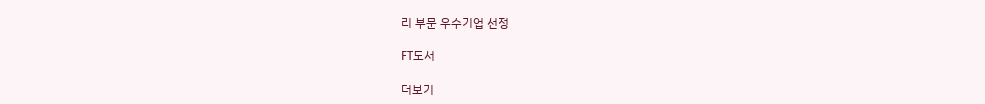리 부문 우수기업 선정

FT도서

더보기